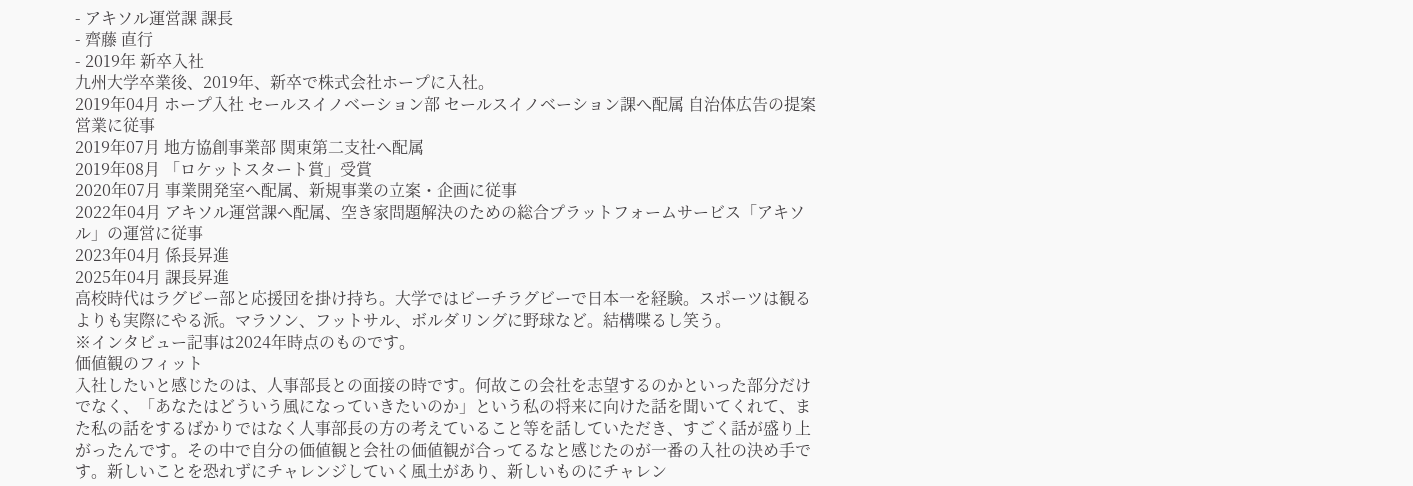- アキソル運営課 課長
- 齊藤 直行
- 2019年 新卒入社
九州大学卒業後、2019年、新卒で株式会社ホープに入社。
2019年04月 ホープ入社 セールスイノベーション部 セールスイノベーション課へ配属 自治体広告の提案営業に従事
2019年07月 地方協創事業部 関東第二支社へ配属
2019年08月 「ロケットスタート賞」受賞
2020年07月 事業開発室へ配属、新規事業の立案・企画に従事
2022年04月 アキソル運営課へ配属、空き家問題解決のための総合プラットフォームサービス「アキソル」の運営に従事
2023年04月 係長昇進
2025年04月 課長昇進
高校時代はラグビー部と応援団を掛け持ち。大学ではビーチラグビーで日本一を経験。スポーツは観るよりも実際にやる派。マラソン、フットサル、ボルダリングに野球など。結構喋るし笑う。
※インタビュー記事は2024年時点のものです。
価値観のフィット
入社したいと感じたのは、人事部長との面接の時です。何故この会社を志望するのかといった部分だけでなく、「あなたはどういう風になっていきたいのか」という私の将来に向けた話を聞いてくれて、また私の話をするばかりではなく人事部長の方の考えていること等を話していただき、すごく話が盛り上がったんです。その中で自分の価値観と会社の価値観が合ってるなと感じたのが一番の入社の決め手です。新しいことを恐れずにチャレンジしていく風土があり、新しいものにチャレン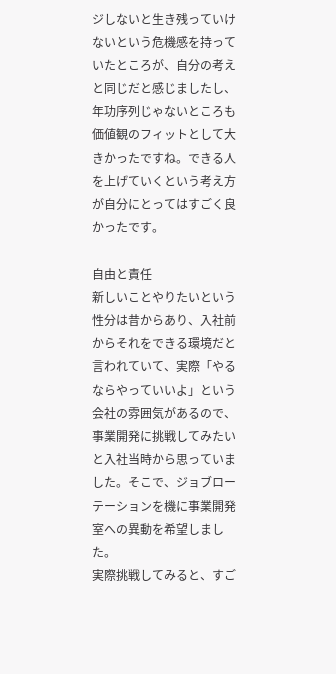ジしないと生き残っていけないという危機感を持っていたところが、自分の考えと同じだと感じましたし、年功序列じゃないところも価値観のフィットとして大きかったですね。できる人を上げていくという考え方が自分にとってはすごく良かったです。

自由と責任
新しいことやりたいという性分は昔からあり、入社前からそれをできる環境だと言われていて、実際「やるならやっていいよ」という会社の雰囲気があるので、事業開発に挑戦してみたいと入社当時から思っていました。そこで、ジョブローテーションを機に事業開発室への異動を希望しました。
実際挑戦してみると、すご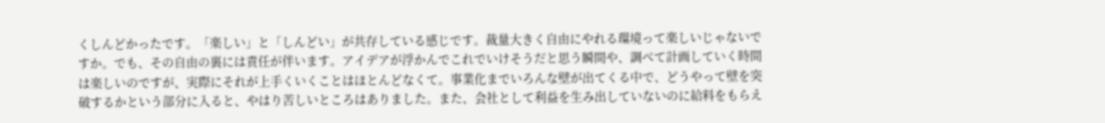くしんどかったです。「楽しい」と「しんどい」が共存している感じです。裁量大きく自由にやれる環境って楽しいじゃないですか。でも、その自由の裏には責任が伴います。アイデアが浮かんでこれでいけそうだと思う瞬間や、調べて計画していく時間は楽しいのですが、実際にそれが上手くいくことはほとんどなくて。事業化までいろんな壁が出てくる中で、どうやって壁を突破するかという部分に入ると、やはり苦しいところはありました。また、会社として利益を生み出していないのに給料をもらえ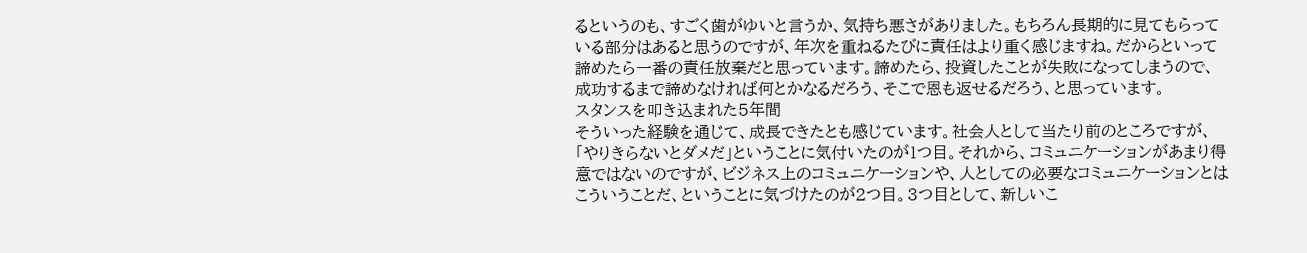るというのも、すごく歯がゆいと言うか、気持ち悪さがありました。もちろん長期的に見てもらっている部分はあると思うのですが、年次を重ねるたびに責任はより重く感じますね。だからといって諦めたら一番の責任放棄だと思っています。諦めたら、投資したことが失敗になってしまうので、成功するまで諦めなければ何とかなるだろう、そこで恩も返せるだろう、と思っています。
スタンスを叩き込まれた5年間
そういった経験を通じて、成長できたとも感じています。社会人として当たり前のところですが、「やりきらないとダメだ」ということに気付いたのが1つ目。それから、コミュニケーションがあまり得意ではないのですが、ビジネス上のコミュニケーションや、人としての必要なコミュニケーションとはこういうことだ、ということに気づけたのが2つ目。3つ目として、新しいこ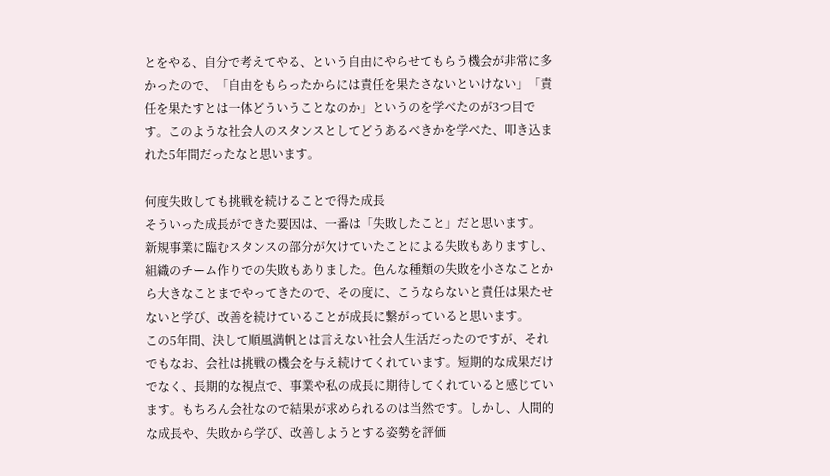とをやる、自分で考えてやる、という自由にやらせてもらう機会が非常に多かったので、「自由をもらったからには責任を果たさないといけない」「責任を果たすとは一体どういうことなのか」というのを学べたのが3つ目です。このような社会人のスタンスとしてどうあるべきかを学べた、叩き込まれた5年間だったなと思います。

何度失敗しても挑戦を続けることで得た成長
そういった成長ができた要因は、一番は「失敗したこと」だと思います。
新規事業に臨むスタンスの部分が欠けていたことによる失敗もありますし、組織のチーム作りでの失敗もありました。色んな種類の失敗を小さなことから大きなことまでやってきたので、その度に、こうならないと責任は果たせないと学び、改善を続けていることが成長に繋がっていると思います。
この5年間、決して順風満帆とは言えない社会人生活だったのですが、それでもなお、会社は挑戦の機会を与え続けてくれています。短期的な成果だけでなく、長期的な視点で、事業や私の成長に期待してくれていると感じています。もちろん会社なので結果が求められるのは当然です。しかし、人間的な成長や、失敗から学び、改善しようとする姿勢を評価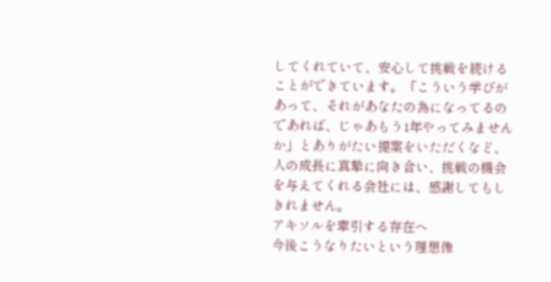してくれていて、安心して挑戦を続けることができています。「こういう学びがあって、それがあなたの為になってるのであれば、じゃあもう1年やってみませんか」とありがたい提案をいただくなど、人の成長に真摯に向き合い、挑戦の機会を与えてくれる会社には、感謝してもしきれません。
アキソルを牽引する存在へ
今後こうなりたいという理想像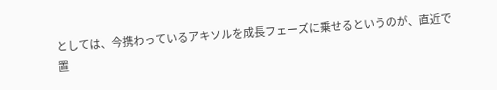としては、今携わっているアキソルを成長フェーズに乗せるというのが、直近で置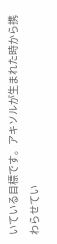いている目標です。アキソルが生まれた時から携わらせてい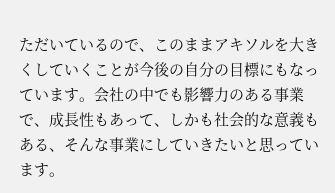ただいているので、このままアキソルを大きくしていくことが今後の自分の目標にもなっています。会社の中でも影響力のある事業で、成長性もあって、しかも社会的な意義もある、そんな事業にしていきたいと思っています。